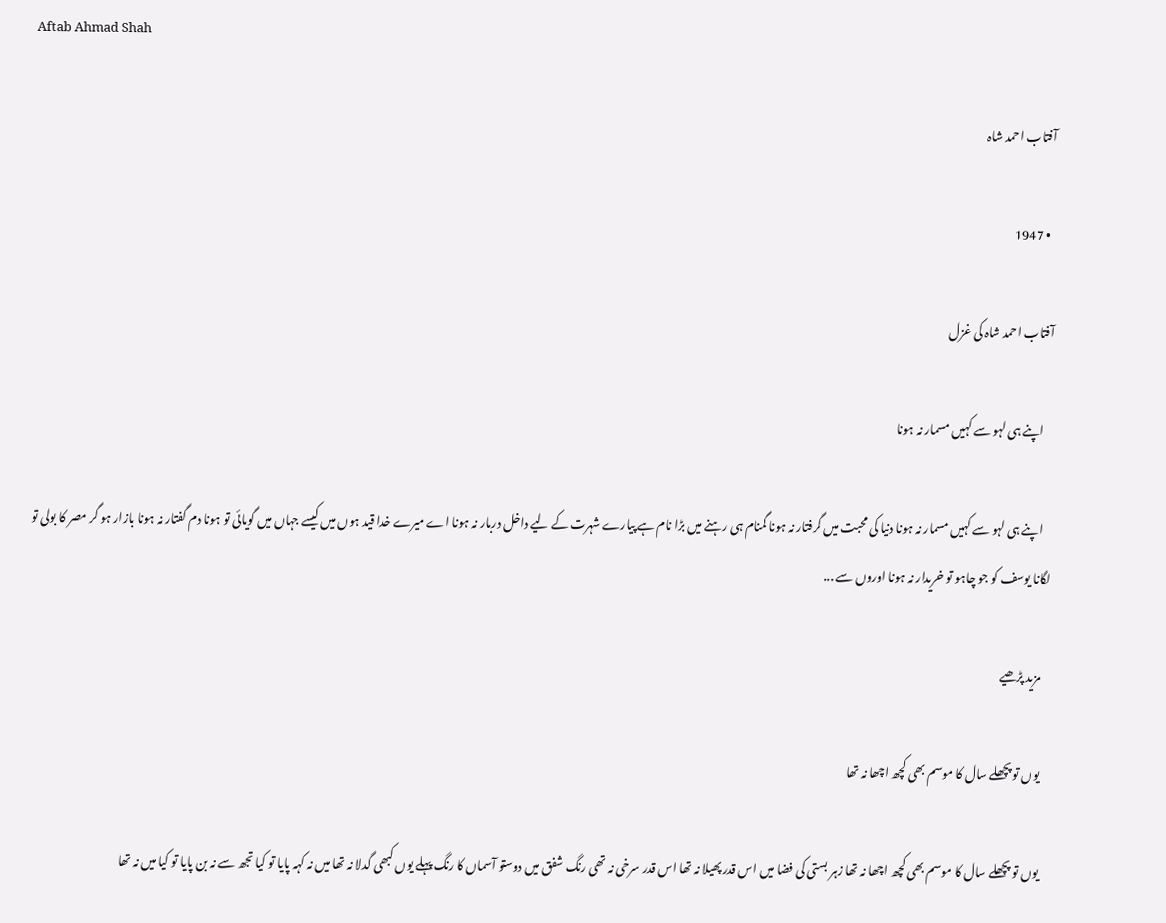Aftab Ahmad Shah

آفتاب احمد شاہ

  • 1947

آفتاب احمد شاہ کی غزل

    اپنے ہی لہو سے کہیں مسمار نہ ہونا

    اپنے ہی لہو سے کہیں مسمار نہ ہونا دنیا کی محبت میں گرفتار نہ ہونا گمنام ہی رہنے میں بڑا نام ہے پیارے شہرت کے لیے داخل دربار نہ ہونا اے میرے خدا قید ہوں میں کیسے جہاں میں گویائی تو ہونا دم گفتار نہ ہونا بازار ہو گر مصر کا بولی تو لگانا یوسف کو جو چاہو تو خریدار نہ ہونا اوروں سے ...

    مزید پڑھیے

    یوں تو پچھلے سال کا موسم بھی کچھ اچھا نہ تھا

    یوں تو پچھلے سال کا موسم بھی کچھ اچھا نہ تھا زہر بستی کی فضا میں اس قدر پھیلا نہ تھا اس قدر سرخی نہ تھی رنگ شفق میں دوستو آسماں کا رنگ پہلے یوں کبھی گدلا نہ تھا میں نہ کہہ پایا تو کیا تجھ سے نہ بن پایا تو کیا میں نہ تھا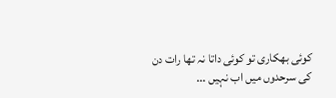کوئی بھکاری تو کوئی داتا نہ تھا رات دن کی سرحدوں میں اب نہیں ...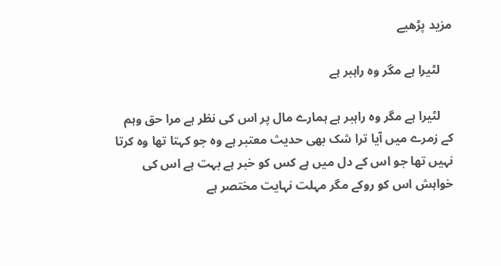مزید پڑھیے

    لٹیرا ہے مگر وہ راہبر ہے

    لٹیرا ہے مگر وہ راہبر ہے ہمارے مال پر اس کی نظر ہے مرا حق وہم کے زمرے میں آیا ترا شک بھی حدیث معتبر ہے وہ جو کہتا تھا وہ کرتا نہیں تھا جو اس کے دل میں ہے کس کو خبر ہے بہت ہے اس کی خواہش اس کو روکے مگر مہلت نہایت مختصر ہے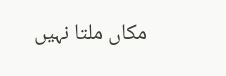مکاں ملتا نہیں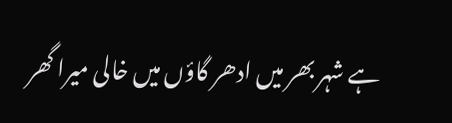ہے شہر بھر میں ادھر گاؤں میں خالی میرا گھر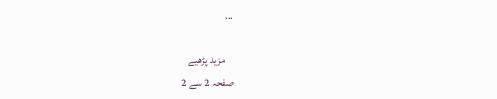...

    مزید پڑھیے
صفحہ 2 سے 2